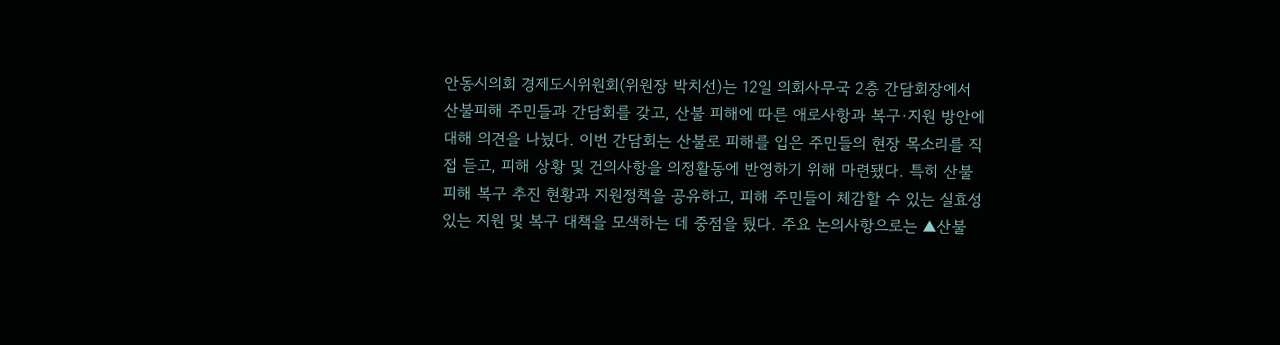안동시의회 경제도시위원회(위원장 박치선)는 12일 의회사무국 2층 간담회장에서 산불피해 주민들과 간담회를 갖고, 산불 피해에 따른 애로사항과 복구·지원 방안에 대해 의견을 나눴다. 이번 간담회는 산불로 피해를 입은 주민들의 현장 목소리를 직접 듣고, 피해 상황 및 건의사항을 의정활동에 반영하기 위해 마련됐다. 특히 산불 피해 복구 추진 현황과 지원정책을 공유하고, 피해 주민들이 체감할 수 있는 실효성 있는 지원 및 복구 대책을 모색하는 데 중점을 뒀다. 주요 논의사항으로는 ▲산불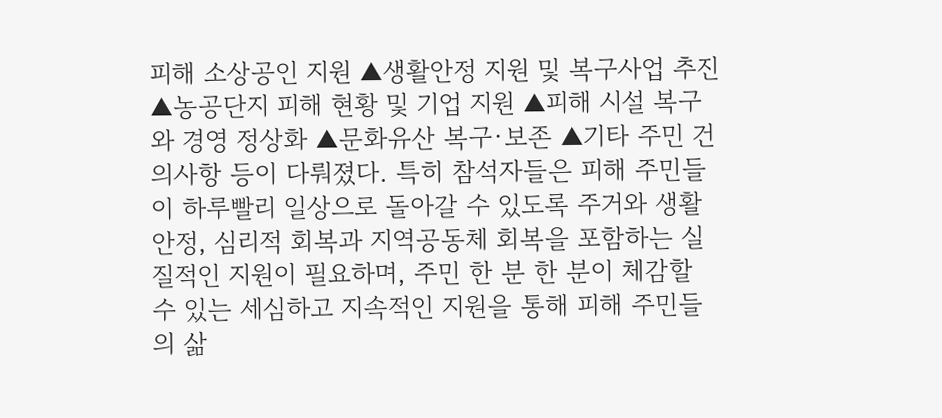피해 소상공인 지원 ▲생활안정 지원 및 복구사업 추진 ▲농공단지 피해 현황 및 기업 지원 ▲피해 시설 복구와 경영 정상화 ▲문화유산 복구·보존 ▲기타 주민 건의사항 등이 다뤄졌다. 특히 참석자들은 피해 주민들이 하루빨리 일상으로 돌아갈 수 있도록 주거와 생활 안정, 심리적 회복과 지역공동체 회복을 포함하는 실질적인 지원이 필요하며, 주민 한 분 한 분이 체감할 수 있는 세심하고 지속적인 지원을 통해 피해 주민들의 삶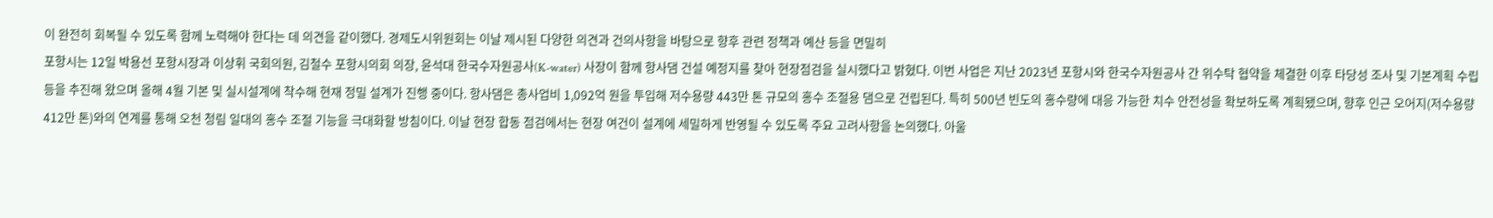이 완전히 회복될 수 있도록 함께 노력해야 한다는 데 의견을 같이했다. 경제도시위원회는 이날 제시된 다양한 의견과 건의사항을 바탕으로 향후 관련 정책과 예산 등을 면밀히
포항시는 12일 박용선 포항시장과 이상휘 국회의원, 김철수 포항시의회 의장, 윤석대 한국수자원공사(K-water) 사장이 함께 항사댐 건설 예정지를 찾아 현장점검을 실시했다고 밝혔다. 이번 사업은 지난 2023년 포항시와 한국수자원공사 간 위수탁 협약을 체결한 이후 타당성 조사 및 기본계획 수립 등을 추진해 왔으며 올해 4월 기본 및 실시설계에 착수해 현재 정밀 설계가 진행 중이다. 항사댐은 총사업비 1,092억 원을 투입해 저수용량 443만 톤 규모의 홍수 조절용 댐으로 건립된다. 특히 500년 빈도의 홍수량에 대응 가능한 치수 안전성을 확보하도록 계획됐으며, 향후 인근 오어지(저수용량 412만 톤)와의 연계를 통해 오천 청림 일대의 홍수 조절 기능을 극대화할 방침이다. 이날 현장 합동 점검에서는 현장 여건이 설계에 세밀하게 반영될 수 있도록 주요 고려사항을 논의했다. 아울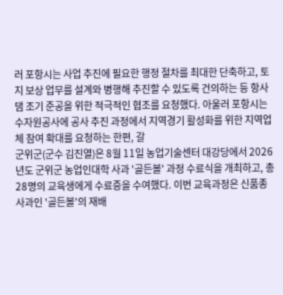러 포항시는 사업 추진에 필요한 행정 절차를 최대한 단축하고, 토지 보상 업무를 설계와 병행해 추진할 수 있도록 건의하는 등 항사댐 조기 준공을 위한 적극적인 협조를 요청했다. 아울러 포항시는 수자원공사에 공사 추진 과정에서 지역경기 활성화를 위한 지역업체 참여 확대를 요청하는 한편, 갈
군위군(군수 김진열)은 8월 11일 농업기술센터 대강당에서 2026년도 군위군 농업인대학 사과 '골든볼' 과정 수료식을 개최하고, 총 28명의 교육생에게 수료증을 수여했다. 이번 교육과정은 신품종 사과인 '골든볼'의 재배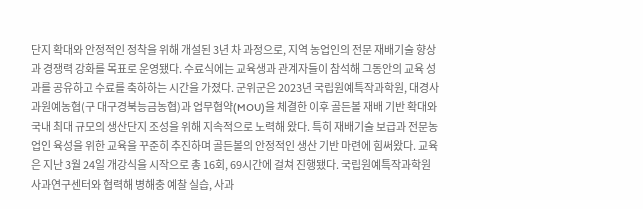단지 확대와 안정적인 정착을 위해 개설된 3년 차 과정으로, 지역 농업인의 전문 재배기술 향상과 경쟁력 강화를 목표로 운영됐다. 수료식에는 교육생과 관계자들이 참석해 그동안의 교육 성과를 공유하고 수료를 축하하는 시간을 가졌다. 군위군은 2023년 국립원예특작과학원, 대경사과원예농협(구 대구경북능금농협)과 업무협약(MOU)을 체결한 이후 골든볼 재배 기반 확대와 국내 최대 규모의 생산단지 조성을 위해 지속적으로 노력해 왔다. 특히 재배기술 보급과 전문농업인 육성을 위한 교육을 꾸준히 추진하며 골든볼의 안정적인 생산 기반 마련에 힘써왔다. 교육은 지난 3월 24일 개강식을 시작으로 총 16회, 69시간에 걸쳐 진행됐다. 국립원예특작과학원 사과연구센터와 협력해 병해충 예찰 실습, 사과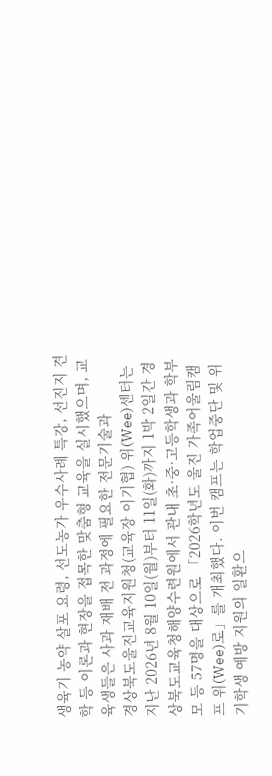생육기 농약 살포 요령, 선도농가 우수사례 특강, 선진지 견학 등 이론과 현장을 접목한 맞춤형 교육을 실시했으며, 교육생들은 사과 재배 전 과정에 필요한 전문기술과
경상북도울진교육지원청(교육장 이기협) 위(Wee)센터는 지난 2026년 8월 10일(월)부터 11일(화)까지 1박 2일간 경상북도교육청해양수련원에서 관내 초·중·고등학생과 학부모 등 57명을 대상으로 「2026학년도 울진 가족어울림캠프 위(Wee)로」를 개최했다. 이번 캠프는 학업중단 및 위기학생 예방 지원의 일환으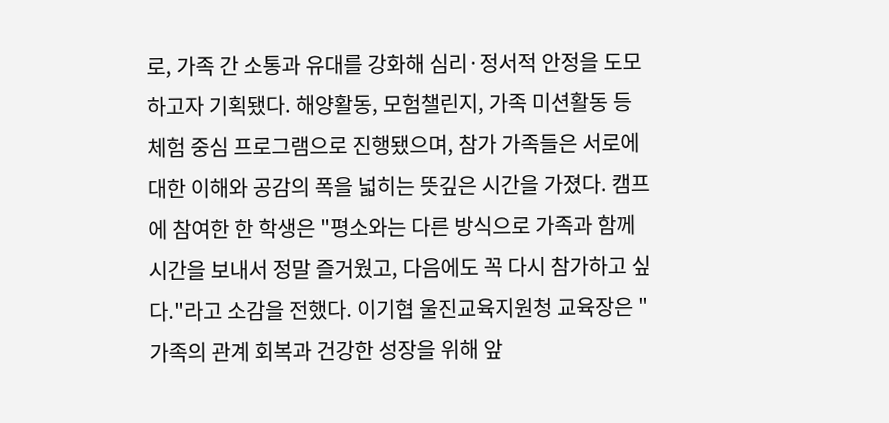로, 가족 간 소통과 유대를 강화해 심리·정서적 안정을 도모하고자 기획됐다. 해양활동, 모험챌린지, 가족 미션활동 등 체험 중심 프로그램으로 진행됐으며, 참가 가족들은 서로에 대한 이해와 공감의 폭을 넓히는 뜻깊은 시간을 가졌다. 캠프에 참여한 한 학생은 "평소와는 다른 방식으로 가족과 함께 시간을 보내서 정말 즐거웠고, 다음에도 꼭 다시 참가하고 싶다."라고 소감을 전했다. 이기협 울진교육지원청 교육장은 "가족의 관계 회복과 건강한 성장을 위해 앞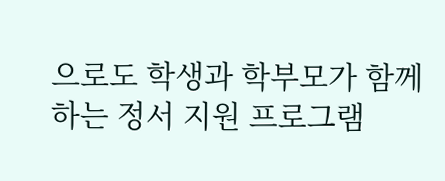으로도 학생과 학부모가 함께하는 정서 지원 프로그램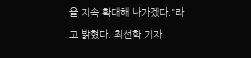을 지속 확대해 나가겠다."라고 밝혔다. 최선학 기자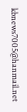kbnews7005@hanmail.net